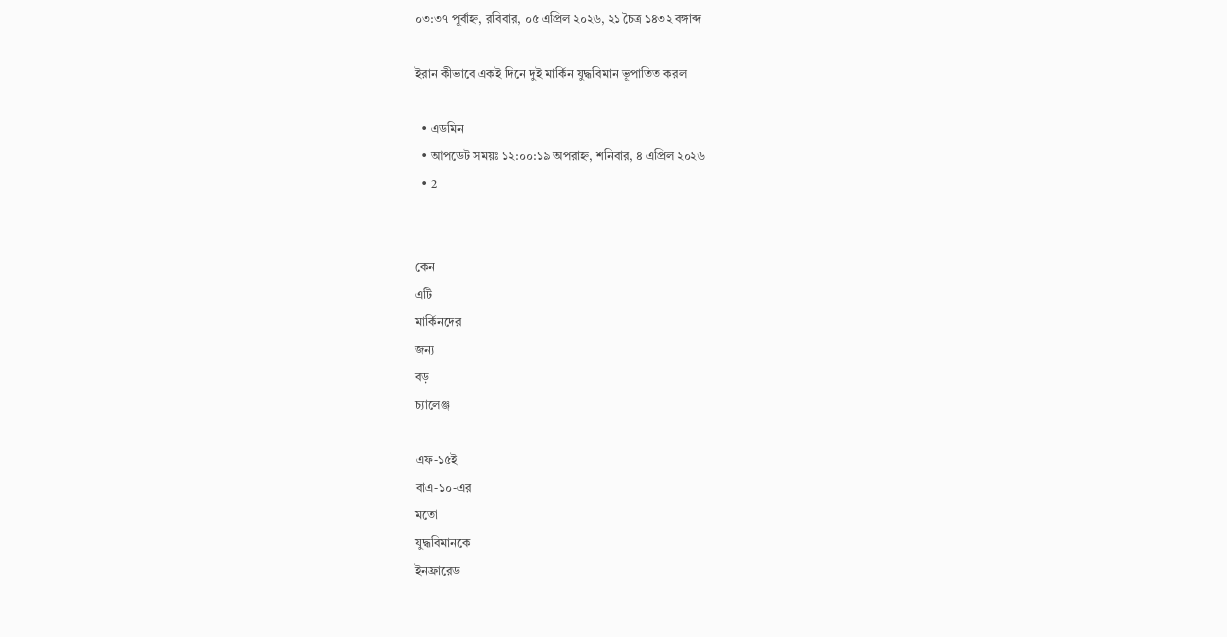০৩:৩৭ পূর্বাহ্ন, রবিবার, ০৫ এপ্রিল ২০২৬, ২১ চৈত্র ১৪৩২ বঙ্গাব্দ

ইরান কীভাবে একই দিনে দুই মার্কিন যুদ্ধবিমান ভূপাতিত করল

  • এডমিন
  • আপডেট সময়ঃ ১২:০০:১৯ অপরাহ্ন, শনিবার, ৪ এপ্রিল ২০২৬
  • 2


কেন
এটি
মার্কিনদের
জন্য
বড়
চ্যালেঞ্জ

এফ-১৫ই
বাএ-১০-এর
মতো
যুদ্ধবিমানকে
ইনফ্রারেড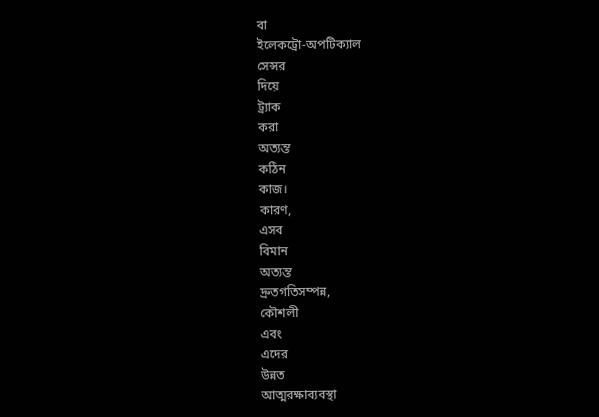বা
ইলেকট্রো-অপটিক্যাল
সেন্সর
দিয়ে
ট্র্যাক
করা
অত্যন্ত
কঠিন
কাজ।
কারণ,
এসব
বিমান
অত্যন্ত
দ্রুতগতিসম্পন্ন,
কৌশলী
এবং
এদের
উন্নত
আত্মরক্ষাব্যবস্থা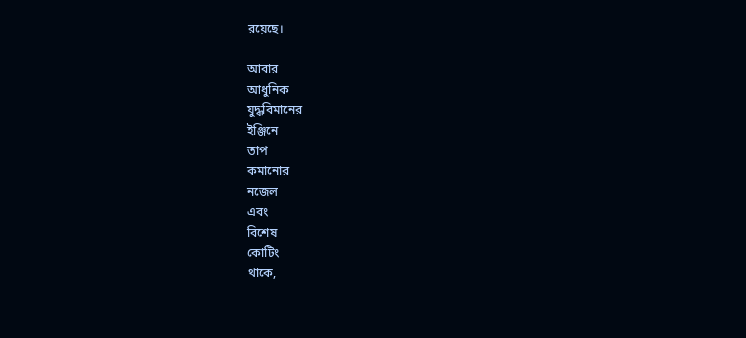রয়েছে।

আবার
আধুনিক
যুদ্ধবিমানের
ইঞ্জিনে
তাপ
কমানোর
নজেল
এবং
বিশেষ
কোটিং
থাকে,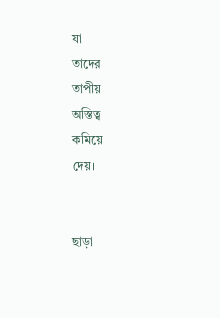যা
তাদের
তাপীয়
অস্তিত্ব
কমিয়ে
দেয়।


ছাড়া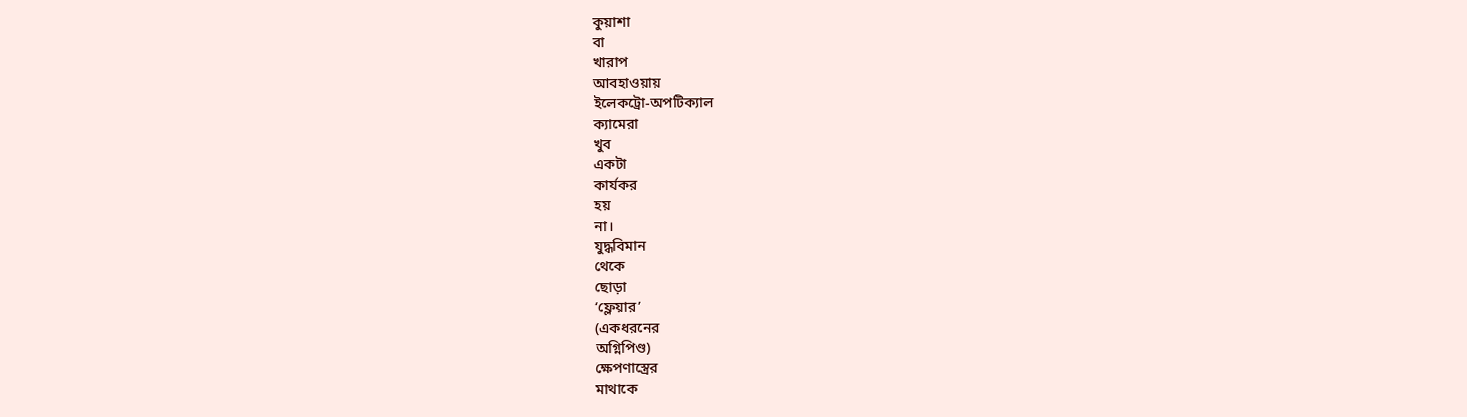কুয়াশা
বা
খারাপ
আবহাওয়ায়
ইলেকট্রো-অপটিক্যাল
ক্যামেরা
খুব
একটা
কার্যকর
হয়
না।
যুদ্ধবিমান
থেকে
ছোড়া
‘ফ্লেয়ার’
(একধরনের
অগ্নিপিণ্ড)
ক্ষেপণাস্ত্রের
মাথাকে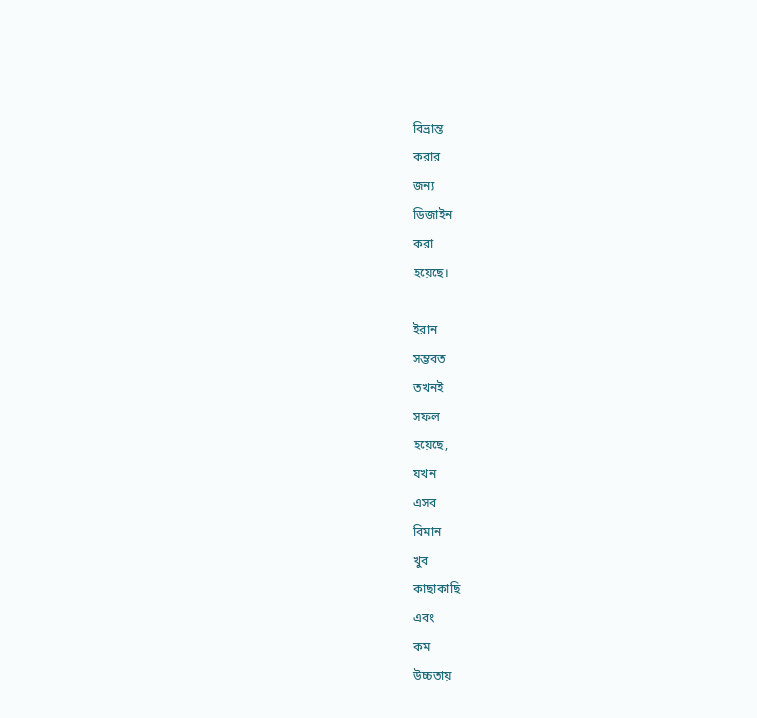বিভ্রান্ত
করার
জন্য
ডিজাইন
করা
হয়েছে।

ইরান
সম্ভবত
তখনই
সফল
হয়েছে,
যখন
এসব
বিমান
খুব
কাছাকাছি
এবং
কম
উচ্চতায়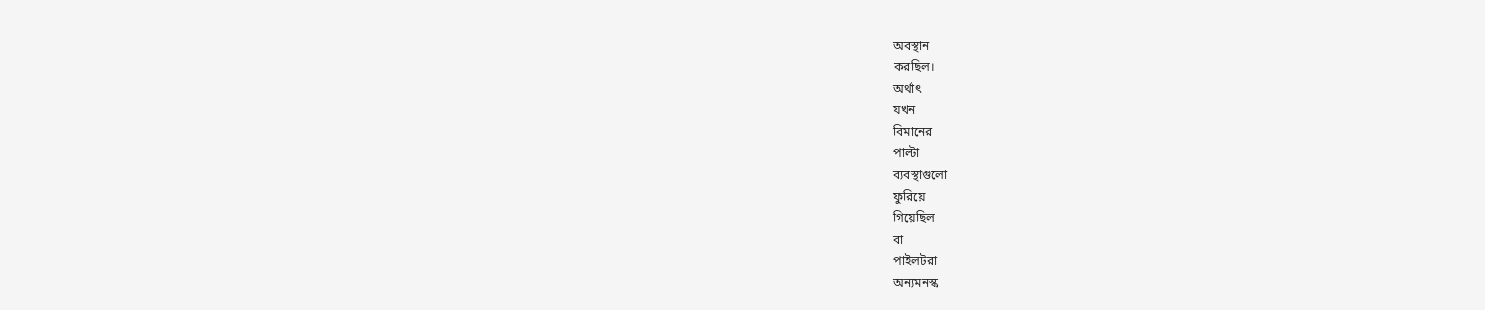অবস্থান
করছিল।
অর্থাৎ
যখন
বিমানের
পাল্টা
ব্যবস্থাগুলো
ফুরিয়ে
গিয়েছিল
বা
পাইলটরা
অন্যমনস্ক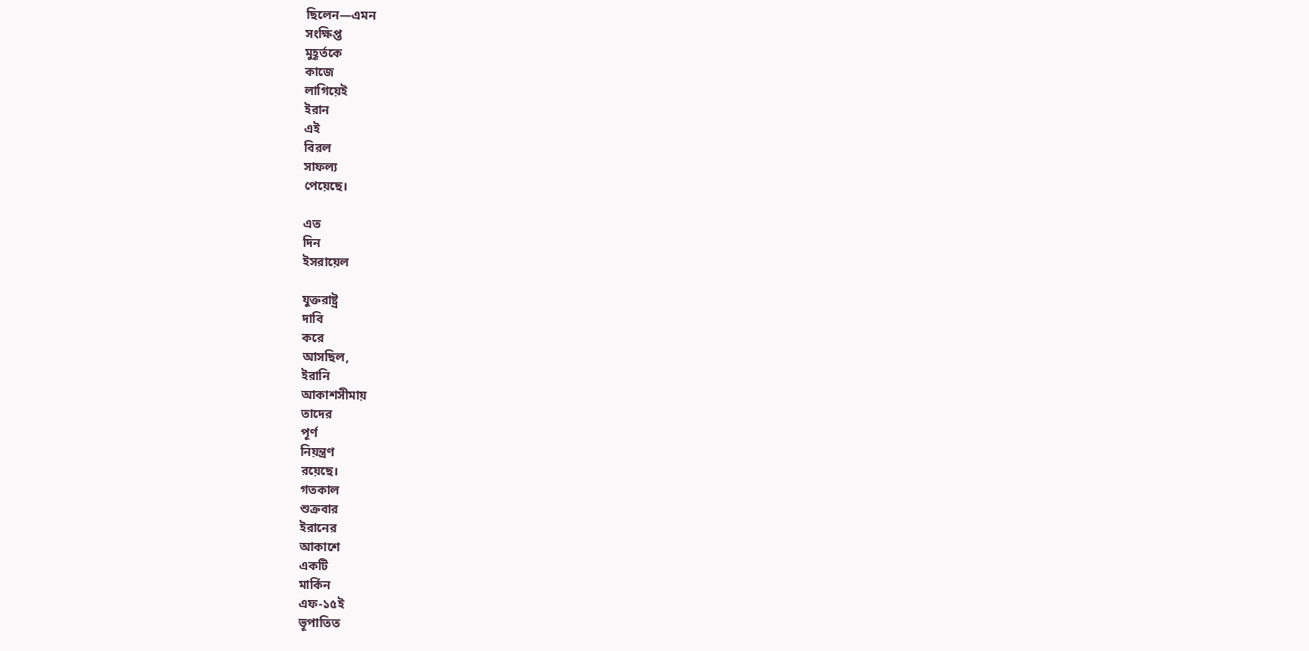ছিলেন—এমন
সংক্ষিপ্ত
মুহূর্তকে
কাজে
লাগিয়েই
ইরান
এই
বিরল
সাফল্য
পেয়েছে।

এত
দিন
ইসরায়েল

যুক্তরাষ্ট্র
দাবি
করে
আসছিল,
ইরানি
আকাশসীমায়
তাদের
পূর্ণ
নিয়ন্ত্রণ
রয়েছে।
গতকাল
শুক্রবার
ইরানের
আকাশে
একটি
মার্কিন
এফ-১৫ই
ভূপাতিত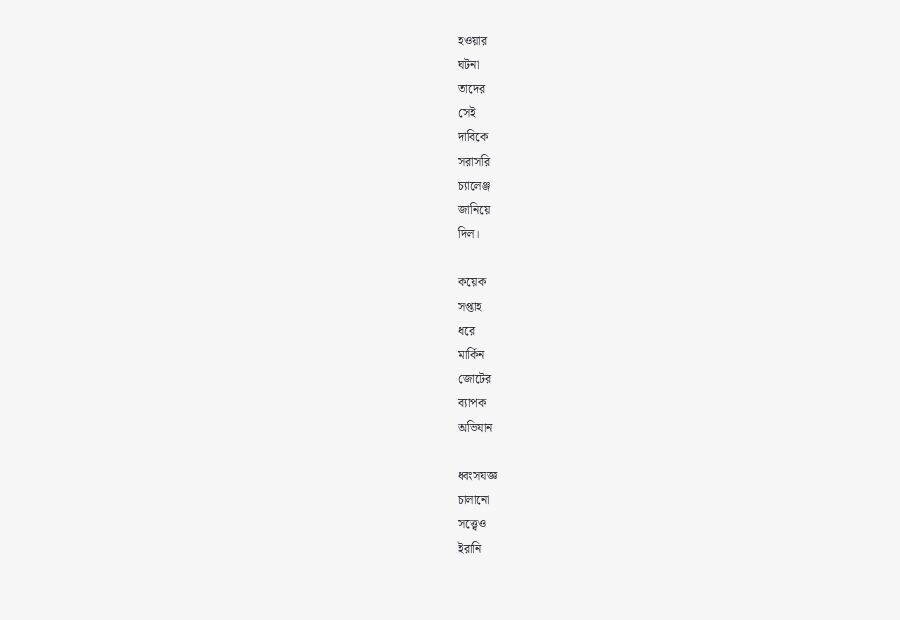হওয়ার
ঘটনা
তাদের
সেই
দাবিকে
সরাসরি
চ্যালেঞ্জ
জানিয়ে
দিল।

কয়েক
সপ্তাহ
ধরে
মার্কিন
জোটের
ব্যাপক
অভিযান

ধ্বংসযজ্ঞ
চালানো
সত্ত্বেও
ইরানি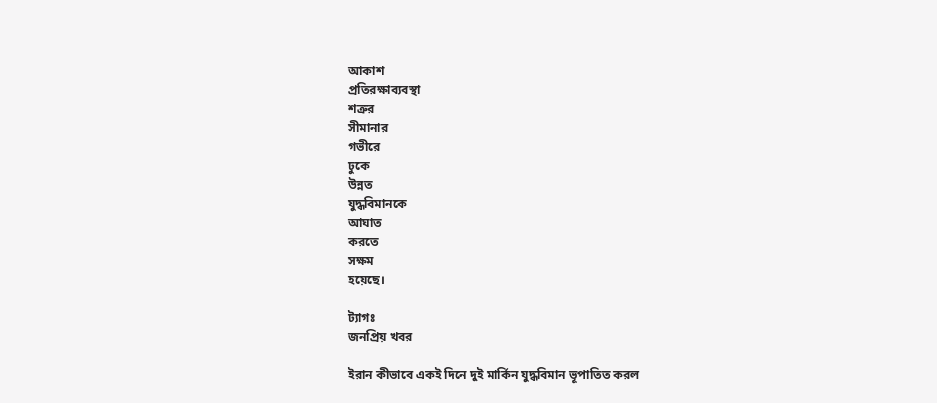আকাশ
প্রতিরক্ষাব্যবস্থা
শত্রুর
সীমানার
গভীরে
ঢুকে
উন্নত
যুদ্ধবিমানকে
আঘাত
করতে
সক্ষম
হয়েছে।

ট্যাগঃ
জনপ্রিয় খবর

ইরান কীভাবে একই দিনে দুই মার্কিন যুদ্ধবিমান ভূপাতিত করল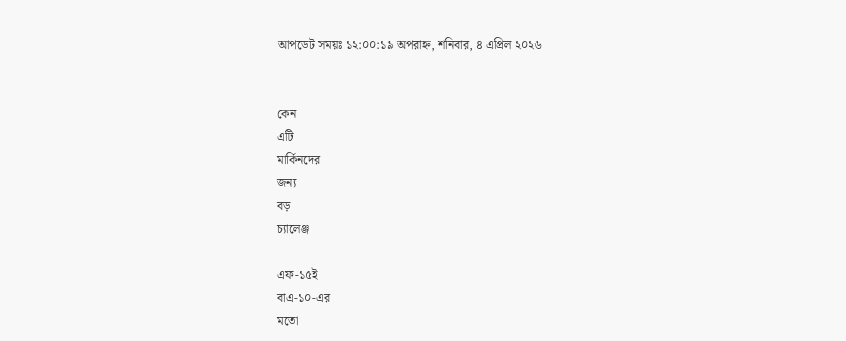আপডেট সময়ঃ ১২:০০:১৯ অপরাহ্ন, শনিবার, ৪ এপ্রিল ২০২৬


কেন
এটি
মার্কিনদের
জন্য
বড়
চ্যালেঞ্জ

এফ-১৫ই
বাএ-১০-এর
মতো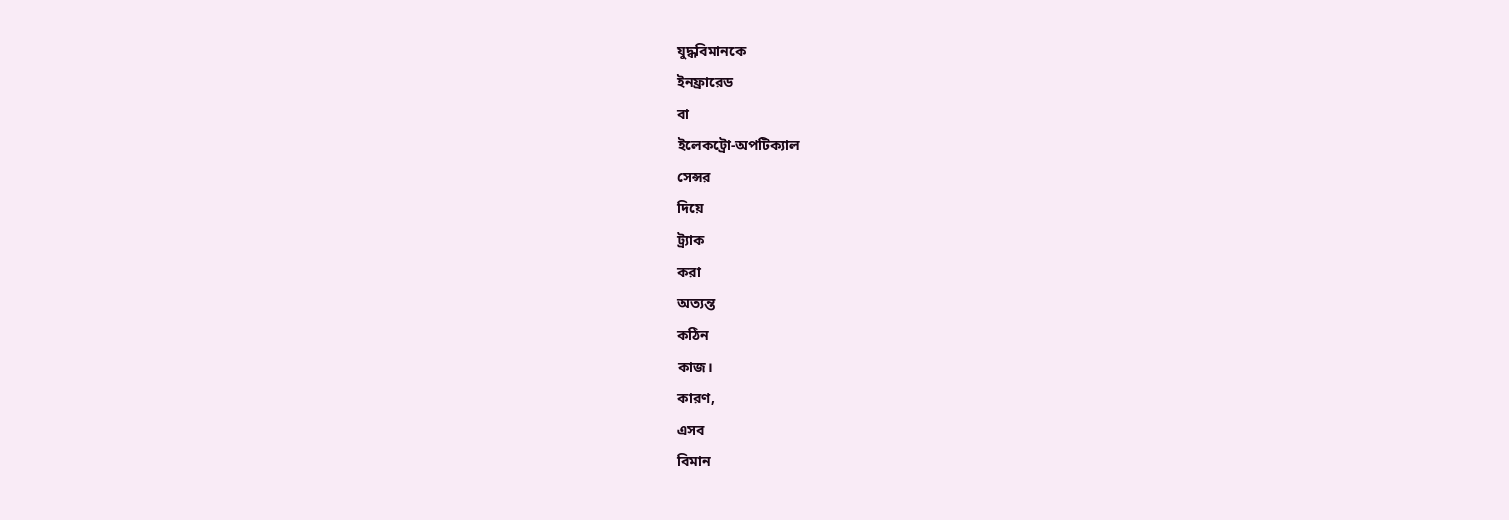যুদ্ধবিমানকে
ইনফ্রারেড
বা
ইলেকট্রো-অপটিক্যাল
সেন্সর
দিয়ে
ট্র্যাক
করা
অত্যন্ত
কঠিন
কাজ।
কারণ,
এসব
বিমান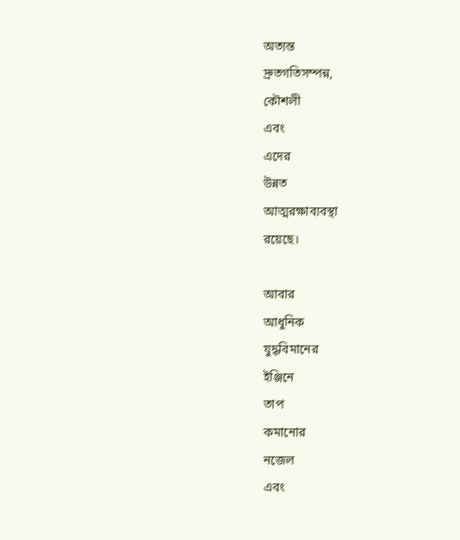অত্যন্ত
দ্রুতগতিসম্পন্ন,
কৌশলী
এবং
এদের
উন্নত
আত্মরক্ষাব্যবস্থা
রয়েছে।

আবার
আধুনিক
যুদ্ধবিমানের
ইঞ্জিনে
তাপ
কমানোর
নজেল
এবং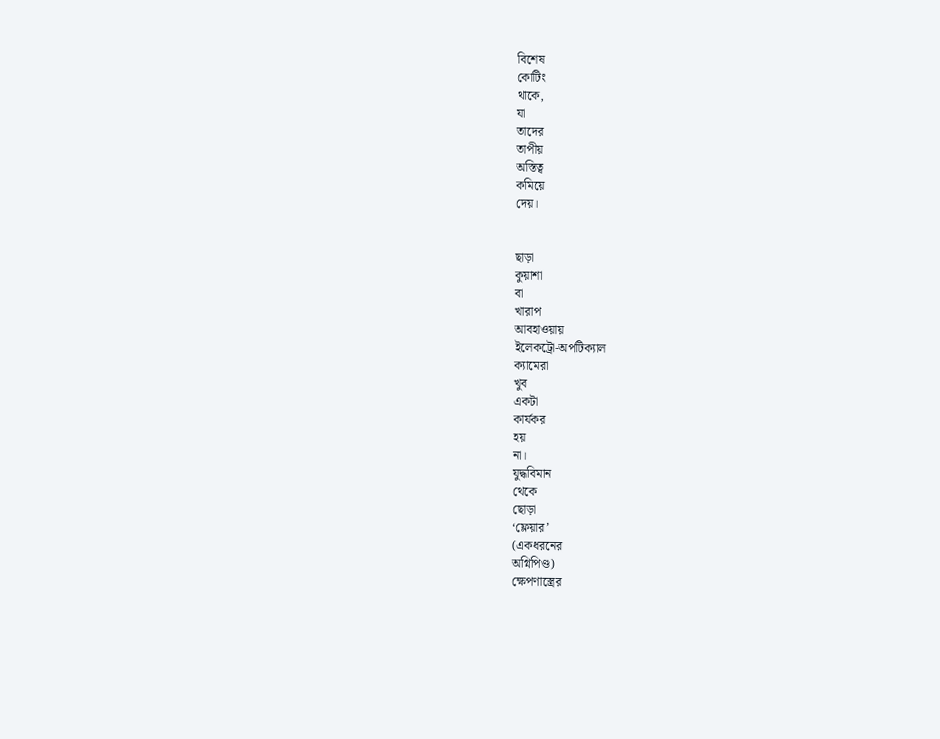বিশেষ
কোটিং
থাকে,
যা
তাদের
তাপীয়
অস্তিত্ব
কমিয়ে
দেয়।


ছাড়া
কুয়াশা
বা
খারাপ
আবহাওয়ায়
ইলেকট্রো-অপটিক্যাল
ক্যামেরা
খুব
একটা
কার্যকর
হয়
না।
যুদ্ধবিমান
থেকে
ছোড়া
‘ফ্লেয়ার’
(একধরনের
অগ্নিপিণ্ড)
ক্ষেপণাস্ত্রের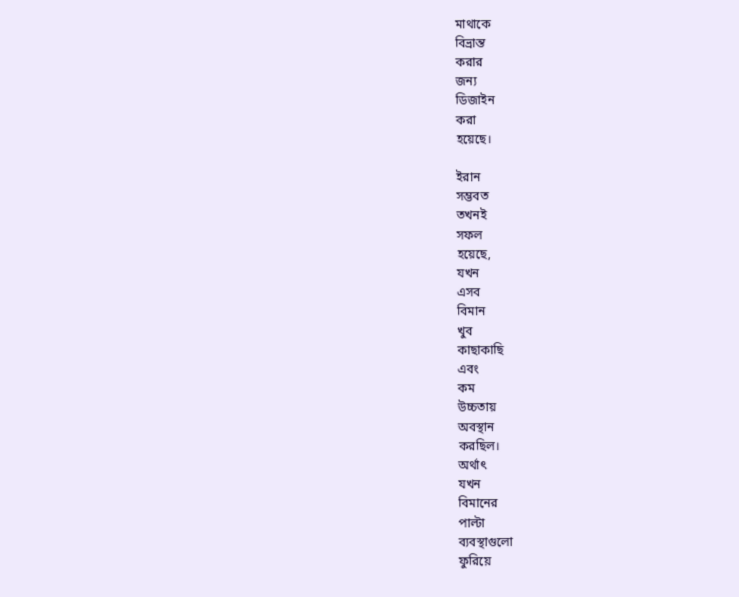মাথাকে
বিভ্রান্ত
করার
জন্য
ডিজাইন
করা
হয়েছে।

ইরান
সম্ভবত
তখনই
সফল
হয়েছে,
যখন
এসব
বিমান
খুব
কাছাকাছি
এবং
কম
উচ্চতায়
অবস্থান
করছিল।
অর্থাৎ
যখন
বিমানের
পাল্টা
ব্যবস্থাগুলো
ফুরিয়ে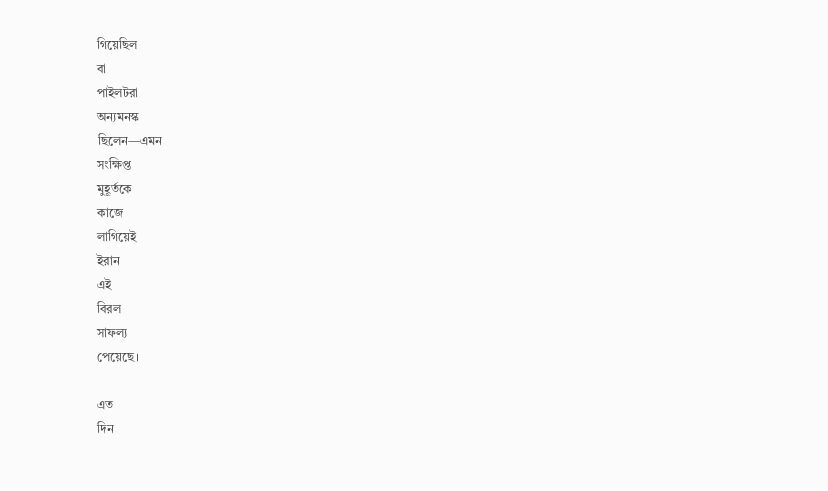গিয়েছিল
বা
পাইলটরা
অন্যমনস্ক
ছিলেন—এমন
সংক্ষিপ্ত
মুহূর্তকে
কাজে
লাগিয়েই
ইরান
এই
বিরল
সাফল্য
পেয়েছে।

এত
দিন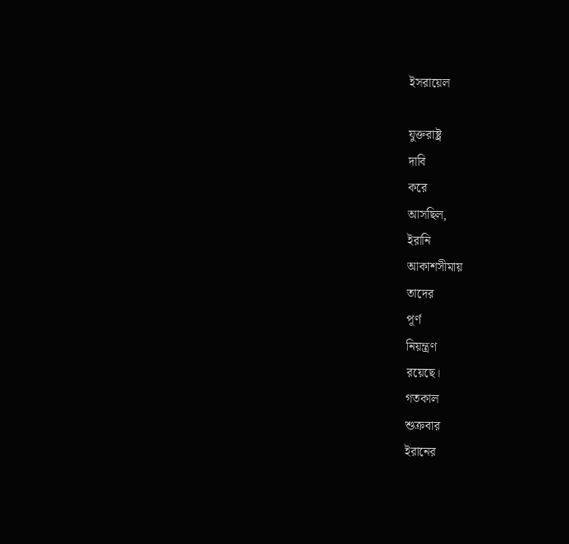ইসরায়েল

যুক্তরাষ্ট্র
দাবি
করে
আসছিল,
ইরানি
আকাশসীমায়
তাদের
পূর্ণ
নিয়ন্ত্রণ
রয়েছে।
গতকাল
শুক্রবার
ইরানের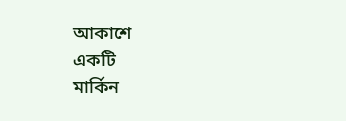আকাশে
একটি
মার্কিন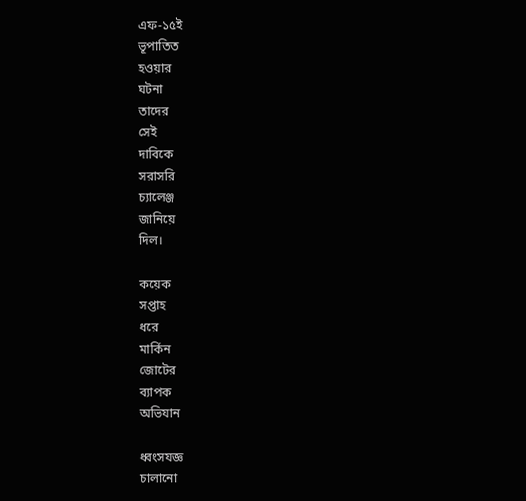এফ-১৫ই
ভূপাতিত
হওয়ার
ঘটনা
তাদের
সেই
দাবিকে
সরাসরি
চ্যালেঞ্জ
জানিয়ে
দিল।

কয়েক
সপ্তাহ
ধরে
মার্কিন
জোটের
ব্যাপক
অভিযান

ধ্বংসযজ্ঞ
চালানো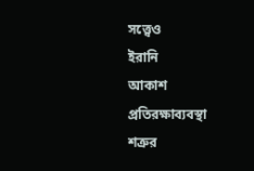সত্ত্বেও
ইরানি
আকাশ
প্রতিরক্ষাব্যবস্থা
শত্রুর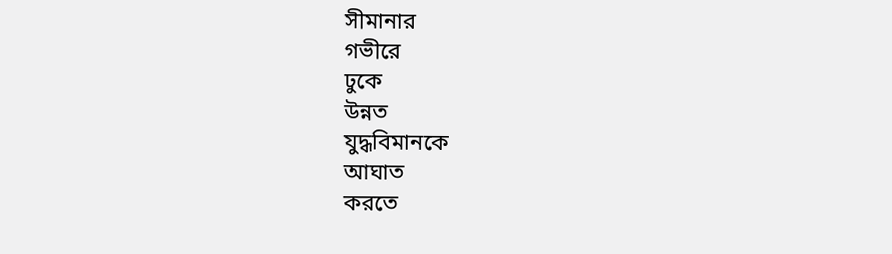সীমানার
গভীরে
ঢুকে
উন্নত
যুদ্ধবিমানকে
আঘাত
করতে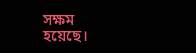সক্ষম
হয়েছে।